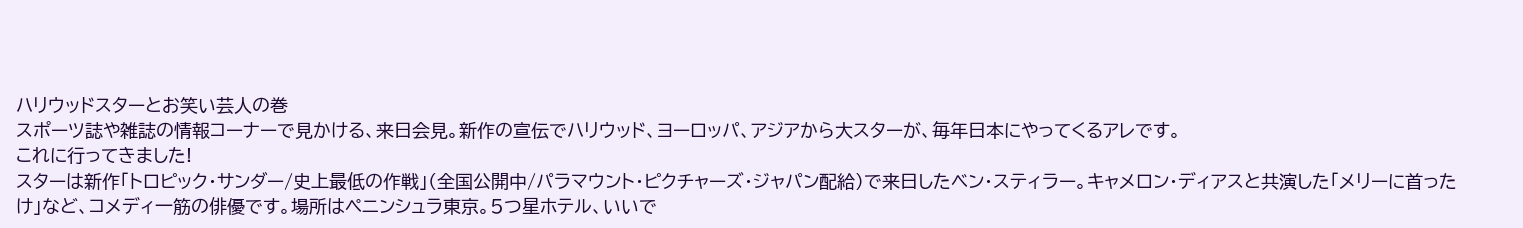ハリウッドスターとお笑い芸人の巻
スポーツ誌や雑誌の情報コーナーで見かける、来日会見。新作の宣伝でハリウッド、ヨーロッパ、アジアから大スターが、毎年日本にやってくるアレです。
これに行ってきました!
スターは新作「トロピック・サンダー/史上最低の作戦」(全国公開中/パラマウント・ピクチャーズ・ジャパン配給)で来日したベン・スティラー。キャメロン・ディアスと共演した「メリーに首ったけ」など、コメディ一筋の俳優です。場所はペニンシュラ東京。5つ星ホテル、いいで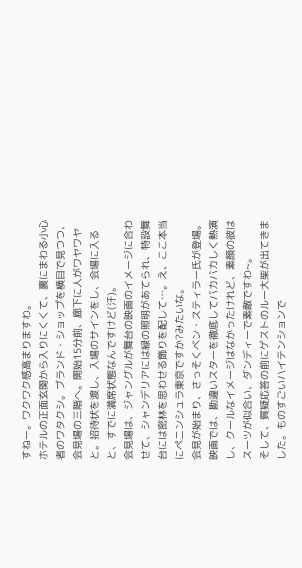すねー。ワクワク感高まりますわ。
ホテルの正面玄関から入りにくくて、裏にまわる小心者のワタクシ。ブランド・ショップを横目で見つつ、会見場の三階へ。開始15分前、廊下に人がワヤワヤと。招待状を渡し、入場のサインをし、会場に入ると、すでに満席状態なんですけど(汗)。
会見場は、ジャングルが舞台の映画のイメージに合わせて、シャンデリアには緑の照明があてられ、特設舞台には密林を思わせる飾りを配して…。え、ここ本当にペニンシュラ東京ですか?みたいな。
会見が始まり、さっそくベン・スティラー氏が登場。映画では、勘違いスターを徹底してバカバカしく熱演し、クールなイメージはなかったけれど、素顔の彼はスーツが似合い、ダンディーで素敵ですわ~。
そして、質疑応答の前にゲストのルー大柴が出てきました。ものすごいハイテンションで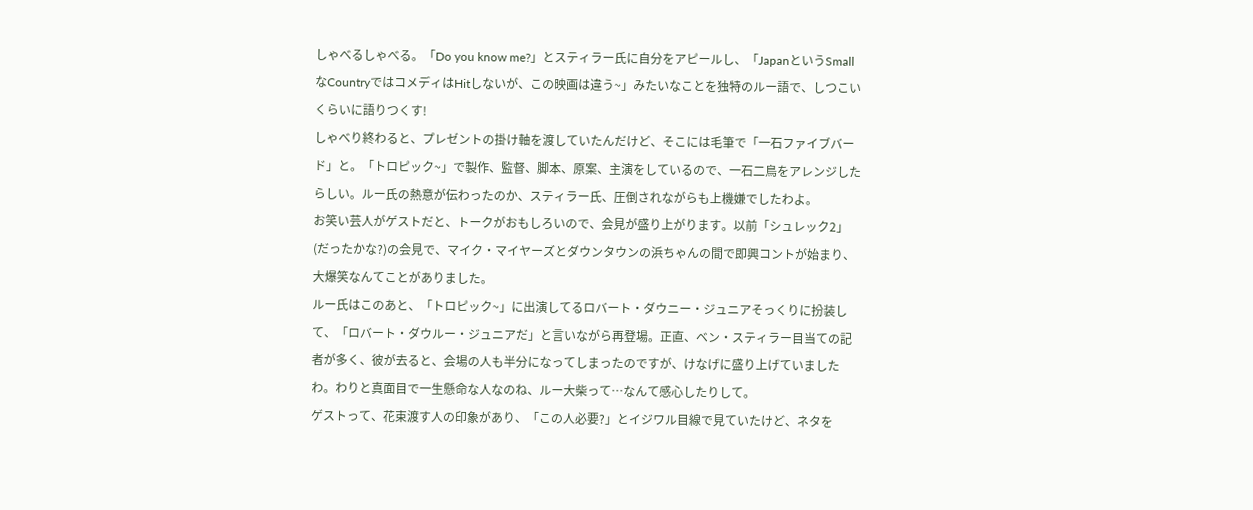しゃべるしゃべる。「Do you know me?」とスティラー氏に自分をアピールし、「JapanというSmallなCountryではコメディはHitしないが、この映画は違う~」みたいなことを独特のルー語で、しつこいくらいに語りつくす!
しゃべり終わると、プレゼントの掛け軸を渡していたんだけど、そこには毛筆で「一石ファイブバード」と。「トロピック~」で製作、監督、脚本、原案、主演をしているので、一石二鳥をアレンジしたらしい。ルー氏の熱意が伝わったのか、スティラー氏、圧倒されながらも上機嫌でしたわよ。
お笑い芸人がゲストだと、トークがおもしろいので、会見が盛り上がります。以前「シュレック2」(だったかな?)の会見で、マイク・マイヤーズとダウンタウンの浜ちゃんの間で即興コントが始まり、大爆笑なんてことがありました。
ルー氏はこのあと、「トロピック~」に出演してるロバート・ダウニー・ジュニアそっくりに扮装して、「ロバート・ダウルー・ジュニアだ」と言いながら再登場。正直、ベン・スティラー目当ての記者が多く、彼が去ると、会場の人も半分になってしまったのですが、けなげに盛り上げていましたわ。わりと真面目で一生懸命な人なのね、ルー大柴って…なんて感心したりして。
ゲストって、花束渡す人の印象があり、「この人必要?」とイジワル目線で見ていたけど、ネタを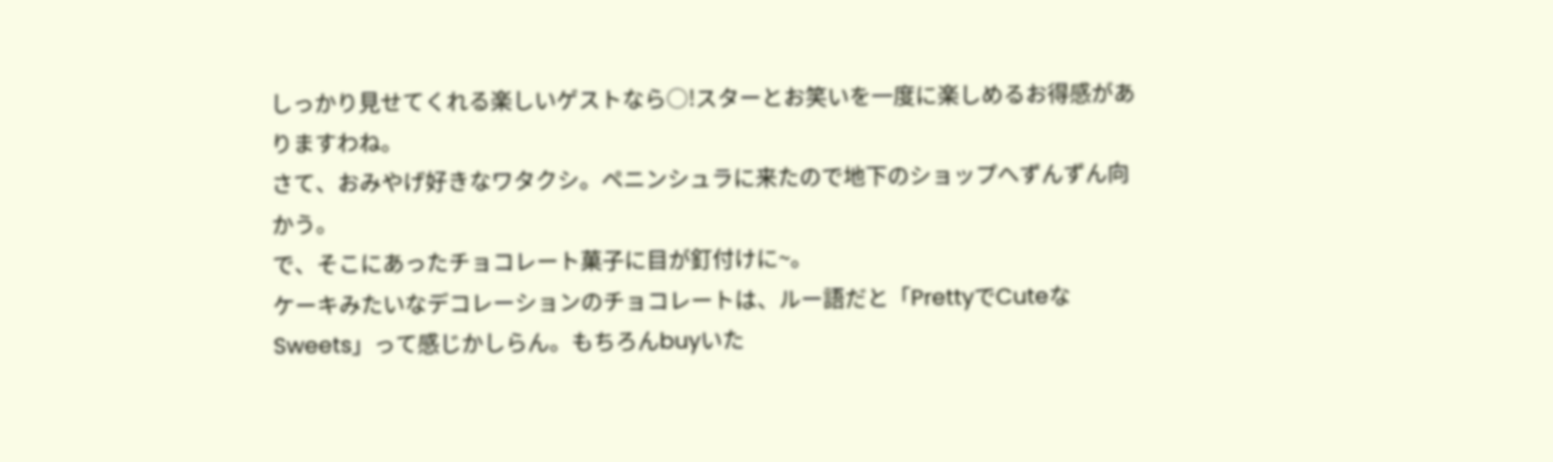しっかり見せてくれる楽しいゲストなら○!スターとお笑いを一度に楽しめるお得感がありますわね。
さて、おみやげ好きなワタクシ。ペニンシュラに来たので地下のショップへずんずん向かう。
で、そこにあったチョコレート菓子に目が釘付けに~。
ケーキみたいなデコレーションのチョコレートは、ルー語だと「PrettyでCuteなSweets」って感じかしらん。もちろんbuyいた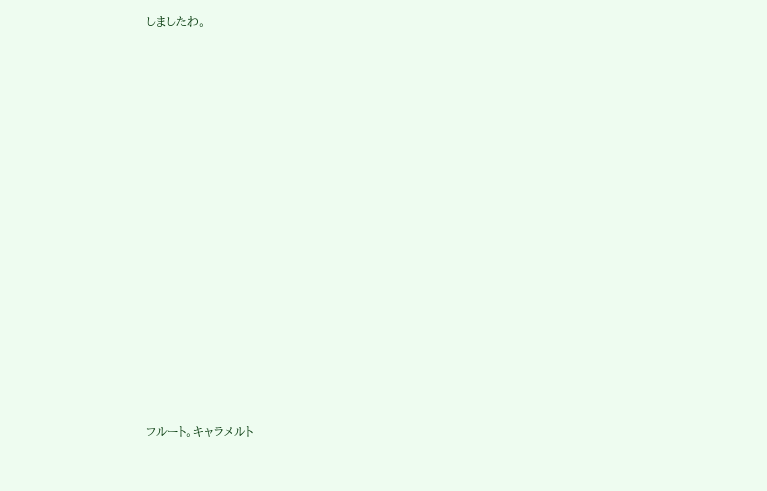しましたわ。

















フルート。キャラメルト